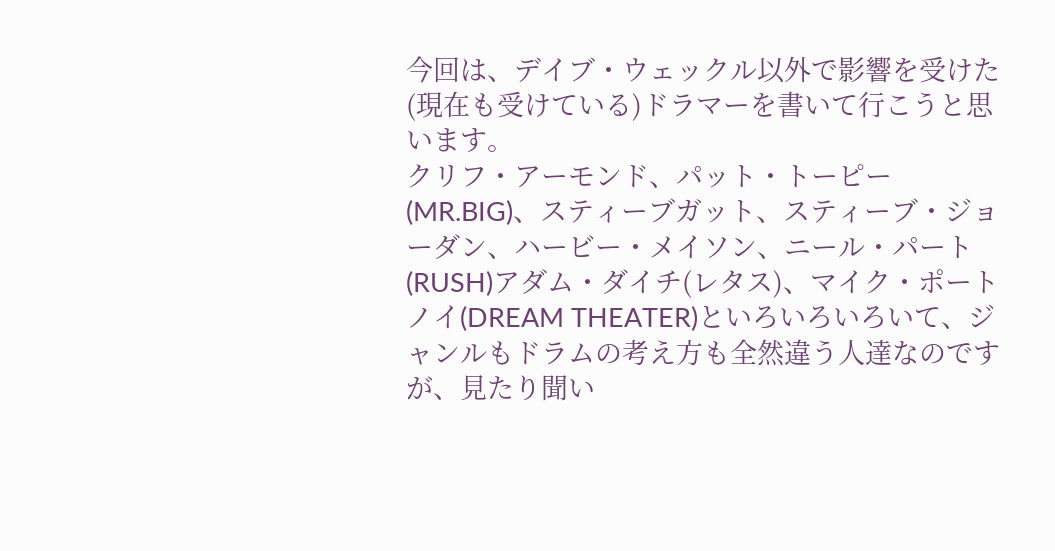今回は、デイブ・ウェックル以外で影響を受けた(現在も受けている)ドラマーを書いて行こうと思います。
クリフ・アーモンド、パット・トーピー(MR.BIG)、スティーブガット、スティーブ・ジョーダン、ハービー・メイソン、ニール・パート(RUSH)アダム・ダイチ(レタス)、マイク・ポートノイ(DREAM THEATER)といろいろいろいて、ジャンルもドラムの考え方も全然違う人達なのですが、見たり聞い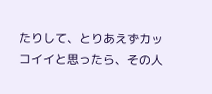たりして、とりあえずカッコイイと思ったら、その人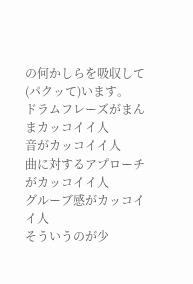の何かしらを吸収して(パクッて)います。
ドラムフレーズがまんまカッコイイ人
音がカッコイイ人
曲に対するアプローチがカッコイイ人
グルーブ感がカッコイイ人
そういうのが少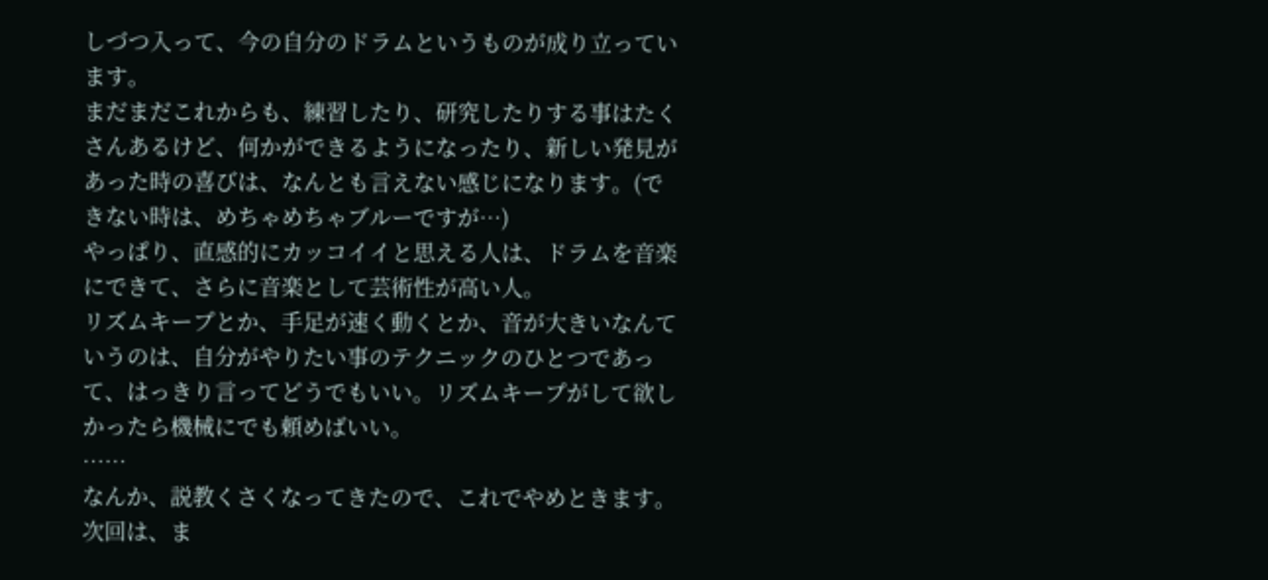しづつ入って、今の自分のドラムというものが成り立っています。
まだまだこれからも、練習したり、研究したりする事はたくさんあるけど、何かができるようになったり、新しい発見があった時の喜びは、なんとも言えない感じになります。(できない時は、めちゃめちゃブルーですが…)
やっぱり、直感的にカッコイイと思える人は、ドラムを音楽にできて、さらに音楽として芸術性が高い人。
リズムキープとか、手足が速く動くとか、音が大きいなんていうのは、自分がやりたい事のテクニックのひとつであって、はっきり言ってどうでもいい。リズムキープがして欲しかったら機械にでも頼めばいい。
……
なんか、説教くさくなってきたので、これでやめときます。
次回は、ま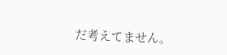だ考えてません。